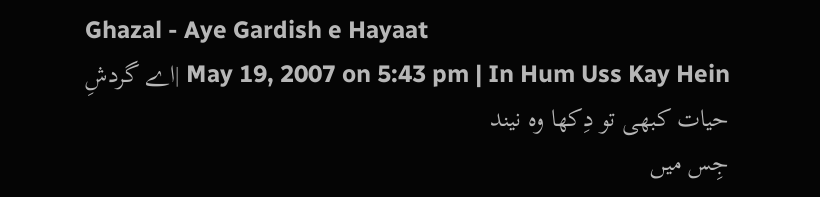Ghazal - Aye Gardish e Hayaat
May 19, 2007 on 5:43 pm | In Hum Uss Kay Hein |اے گردشِ حیات کبھی تو دِکھا وہ نیند
جِس میں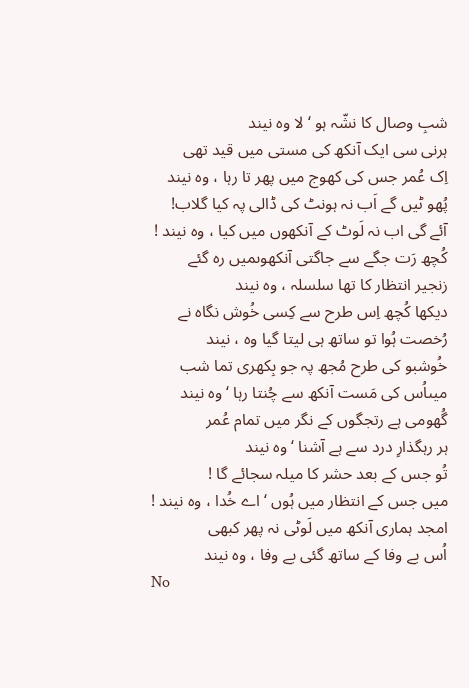شبِ وصال کا نشّہ ہو ‘ لا وہ نیند
ہرنی سی ایک آنکھ کی مستی میں قید تھی
اِک عُمر جس کی کھوج میں پھر تا رہا ، وہ نیند
پُھو ٹیں گے اَب نہ ہونٹ کی ڈالی پہ کیا گلاب!
آئے گی اب نہ لَوٹ کے آنکھوں میں کیا ، وہ نیند !
کُچھ رَت جگے سے جاگتی آنکھوںمیں رہ گئے
زنجیر انتظار کا تھا سلسلہ ، وہ نیند
دیکھا کُچھ اِس طرح سے کِسی خُوش نگاہ نے
رُخصت ہُوا تو ساتھ ہی لیتا گیا وہ ، نیند
خُوشبو کی طرح مُجھ پہ جو بِکھری تما شب
میںاُس کی مَست آنکھ سے چُنتا رہا ‘ وہ نیند
گُھومی ہے رتجگوں کے نگر میں تمام عُمر
ہر رہگذارِ درد سے ہے آشنا ‘ وہ نیند
تُو جس کے بعد حشر کا میلہ سجائے گا !
میں جس کے انتظار میں ہُوں ‘ اے خُدا ، وہ نیند !
امجد ہماری آنکھ میں لَوٹی نہ پھر کبھی
اُس بے وفا کے ساتھ گئی بے وفا ، وہ نیند
No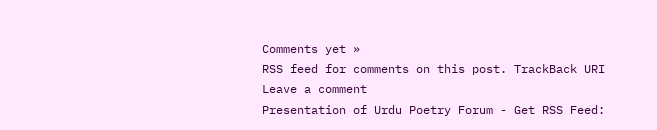Comments yet »
RSS feed for comments on this post. TrackBack URI
Leave a comment
Presentation of Urdu Poetry Forum - Get RSS Feed: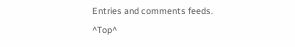Entries and comments feeds.
^Top^